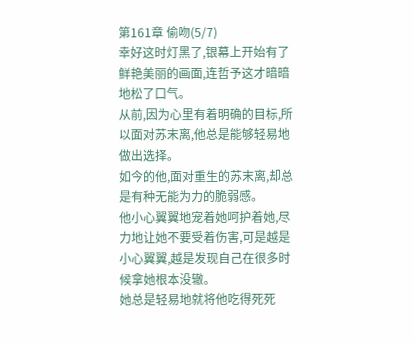第161章 偷吻(5/7)
幸好这时灯黑了,银幕上开始有了鲜艳美丽的画面,连哲予这才暗暗地松了口气。
从前,因为心里有着明确的目标,所以面对苏末离,他总是能够轻易地做出选择。
如今的他,面对重生的苏末离,却总是有种无能为力的脆弱感。
他小心翼翼地宠着她呵护着她,尽力地让她不要受着伤害,可是越是小心翼翼,越是发现自己在很多时候拿她根本没辙。
她总是轻易地就将他吃得死死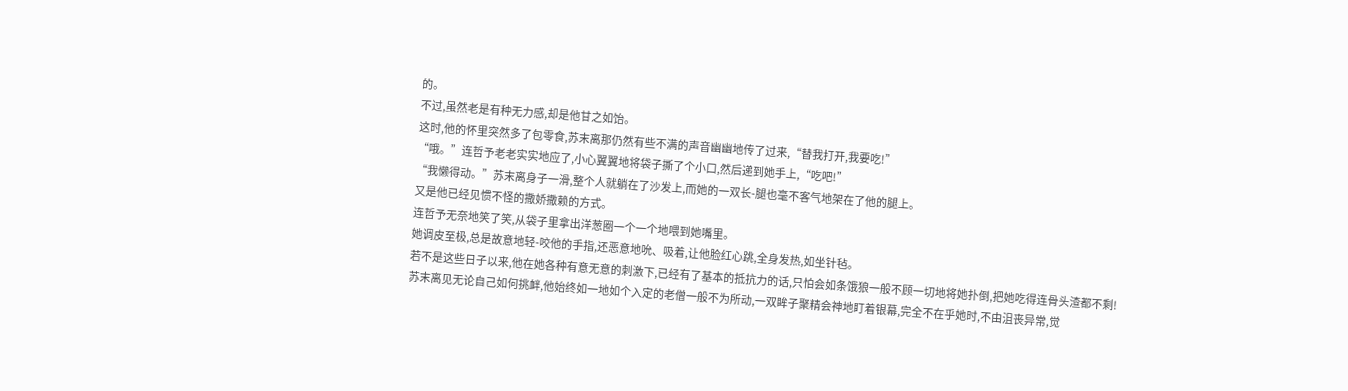的。
不过,虽然老是有种无力感,却是他甘之如饴。
这时,他的怀里突然多了包零食,苏末离那仍然有些不满的声音幽幽地传了过来,“替我打开,我要吃!”
“哦。”连哲予老老实实地应了,小心翼翼地将袋子撕了个小口,然后递到她手上,“吃吧!”
“我懒得动。”苏末离身子一滑,整个人就躺在了沙发上,而她的一双长-腿也毫不客气地架在了他的腿上。
又是他已经见惯不怪的撒娇撒赖的方式。
连哲予无奈地笑了笑,从袋子里拿出洋葱圈一个一个地喂到她嘴里。
她调皮至极,总是故意地轻-咬他的手指,还恶意地吮、吸着,让他脸红心跳,全身发热,如坐针毡。
若不是这些日子以来,他在她各种有意无意的刺激下,已经有了基本的抵抗力的话,只怕会如条饿狼一般不顾一切地将她扑倒,把她吃得连骨头渣都不剩!
苏末离见无论自己如何挑衅,他始终如一地如个入定的老僧一般不为所动,一双眸子聚精会神地盯着银幕,完全不在乎她时,不由沮丧异常,觉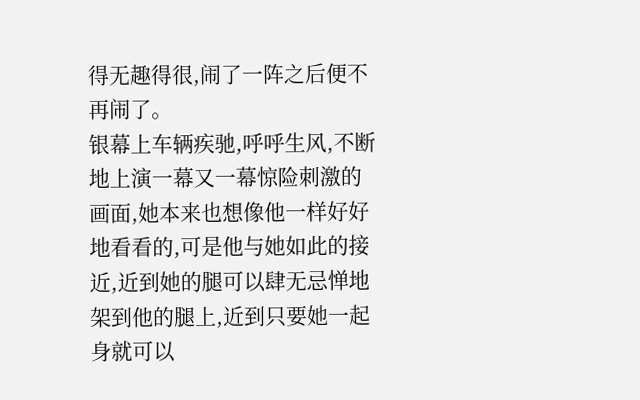得无趣得很,闹了一阵之后便不再闹了。
银幕上车辆疾驰,呼呼生风,不断地上演一幕又一幕惊险刺激的画面,她本来也想像他一样好好地看看的,可是他与她如此的接近,近到她的腿可以肆无忌惮地架到他的腿上,近到只要她一起身就可以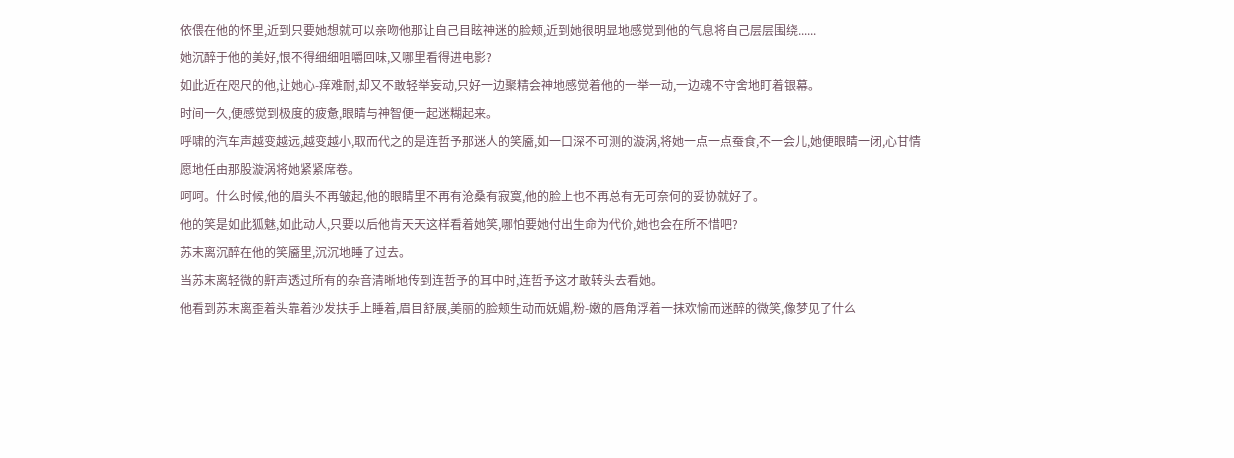依偎在他的怀里,近到只要她想就可以亲吻他那让自己目眩神迷的脸颊,近到她很明显地感觉到他的气息将自己层层围绕......
她沉醉于他的美好,恨不得细细咀嚼回味,又哪里看得进电影?
如此近在咫尺的他,让她心-痒难耐,却又不敢轻举妄动,只好一边聚精会神地感觉着他的一举一动,一边魂不守舍地盯着银幕。
时间一久,便感觉到极度的疲惫,眼睛与神智便一起迷糊起来。
呼啸的汽车声越变越远,越变越小,取而代之的是连哲予那迷人的笑靥,如一口深不可测的漩涡,将她一点一点蚕食,不一会儿,她便眼睛一闭,心甘情愿地任由那股漩涡将她紧紧席卷。
呵呵。什么时候,他的眉头不再皱起,他的眼睛里不再有沧桑有寂寞,他的脸上也不再总有无可奈何的妥协就好了。
他的笑是如此狐魅,如此动人,只要以后他肯天天这样看着她笑,哪怕要她付出生命为代价,她也会在所不惜吧?
苏末离沉醉在他的笑靥里,沉沉地睡了过去。
当苏末离轻微的鼾声透过所有的杂音清晰地传到连哲予的耳中时,连哲予这才敢转头去看她。
他看到苏末离歪着头靠着沙发扶手上睡着,眉目舒展,美丽的脸颊生动而妩媚,粉-嫩的唇角浮着一抹欢愉而迷醉的微笑,像梦见了什么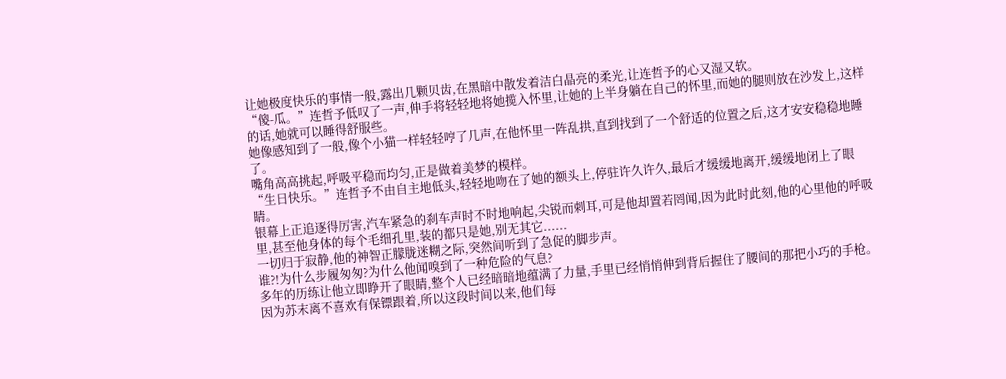让她极度快乐的事情一般,露出几颗贝齿,在黑暗中散发着洁白晶亮的柔光,让连哲予的心又湿又软。
“傻-瓜。”连哲予低叹了一声,伸手将轻轻地将她揽入怀里,让她的上半身躺在自己的怀里,而她的腿则放在沙发上,这样的话,她就可以睡得舒服些。
她像感知到了一般,像个小猫一样轻轻哼了几声,在他怀里一阵乱拱,直到找到了一个舒适的位置之后,这才安安稳稳地睡了。
嘴角高高挑起,呼吸平稳而均匀,正是做着美梦的模样。
“生日快乐。”连哲予不由自主地低头,轻轻地吻在了她的额头上,停驻许久许久,最后才缓缓地离开,缓缓地闭上了眼睛。
银幕上正追逐得厉害,汽车紧急的刹车声时不时地响起,尖锐而刺耳,可是他却置若罔闻,因为此时此刻,他的心里他的呼吸里,甚至他身体的每个毛细孔里,装的都只是她,别无其它......
一切归于寂静,他的神智正朦胧迷糊之际,突然间听到了急促的脚步声。
谁?!为什么步履匆匆?为什么他闻嗅到了一种危险的气息?
多年的历练让他立即睁开了眼睛,整个人已经暗暗地蕴满了力量,手里已经悄悄伸到背后握住了腰间的那把小巧的手枪。
因为苏末离不喜欢有保镖跟着,所以这段时间以来,他们每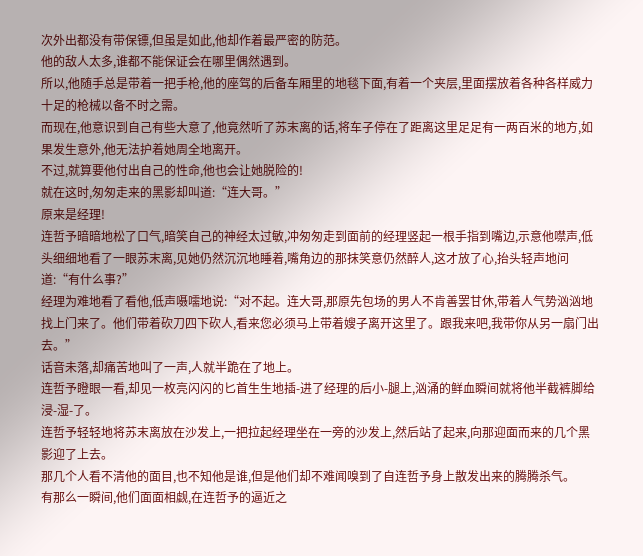次外出都没有带保镖,但虽是如此,他却作着最严密的防范。
他的敌人太多,谁都不能保证会在哪里偶然遇到。
所以,他随手总是带着一把手枪,他的座驾的后备车厢里的地毯下面,有着一个夹层,里面摆放着各种各样威力十足的枪械以备不时之需。
而现在,他意识到自己有些大意了,他竟然听了苏末离的话,将车子停在了距离这里足足有一两百米的地方,如果发生意外,他无法护着她周全地离开。
不过,就算要他付出自己的性命,他也会让她脱险的!
就在这时,匆匆走来的黑影却叫道:“连大哥。”
原来是经理!
连哲予暗暗地松了口气,暗笑自己的神经太过敏,冲匆匆走到面前的经理竖起一根手指到嘴边,示意他噤声,低头细细地看了一眼苏末离,见她仍然沉沉地睡着,嘴角边的那抹笑意仍然醉人,这才放了心,抬头轻声地问道:“有什么事?”
经理为难地看了看他,低声嗫嚅地说:“对不起。连大哥,那原先包场的男人不肯善罢甘休,带着人气势汹汹地找上门来了。他们带着砍刀四下砍人,看来您必须马上带着嫂子离开这里了。跟我来吧,我带你从另一扇门出去。”
话音未落,却痛苦地叫了一声,人就半跪在了地上。
连哲予瞪眼一看,却见一枚亮闪闪的匕首生生地插-进了经理的后小-腿上,汹涌的鲜血瞬间就将他半截裤脚给浸-湿-了。
连哲予轻轻地将苏末离放在沙发上,一把拉起经理坐在一旁的沙发上,然后站了起来,向那迎面而来的几个黑影迎了上去。
那几个人看不清他的面目,也不知他是谁,但是他们却不难闻嗅到了自连哲予身上散发出来的腾腾杀气。
有那么一瞬间,他们面面相觑,在连哲予的逼近之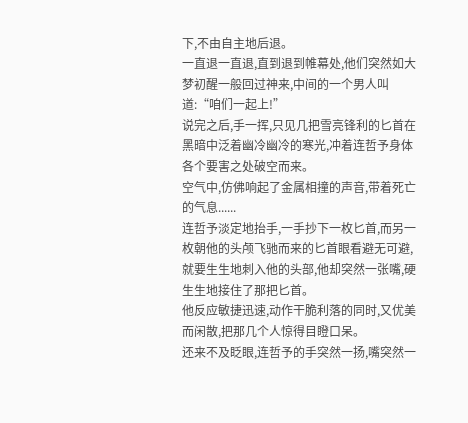下,不由自主地后退。
一直退一直退,直到退到帷幕处,他们突然如大梦初醒一般回过神来,中间的一个男人叫道:“咱们一起上!”
说完之后,手一挥,只见几把雪亮锋利的匕首在黑暗中泛着幽冷幽冷的寒光,冲着连哲予身体各个要害之处破空而来。
空气中,仿佛响起了金属相撞的声音,带着死亡的气息......
连哲予淡定地抬手,一手抄下一枚匕首,而另一枚朝他的头颅飞驰而来的匕首眼看避无可避,就要生生地刺入他的头部,他却突然一张嘴,硬生生地接住了那把匕首。
他反应敏捷迅速,动作干脆利落的同时,又优美而闲散,把那几个人惊得目瞪口呆。
还来不及眨眼,连哲予的手突然一扬,嘴突然一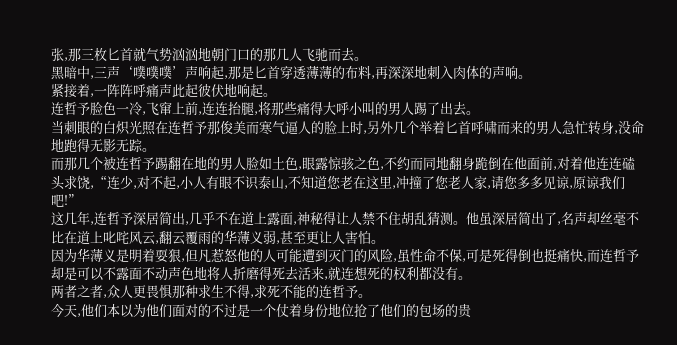张,那三枚匕首就气势汹汹地朝门口的那几人飞驰而去。
黑暗中,三声‘噗噗噗’声响起,那是匕首穿透薄薄的布料,再深深地刺入肉体的声响。
紧接着,一阵阵呼痛声此起彼伏地响起。
连哲予脸色一冷,飞窜上前,连连抬腿,将那些痛得大呼小叫的男人踢了出去。
当刺眼的白炽光照在连哲予那俊美而寒气逼人的脸上时,另外几个举着匕首呼啸而来的男人急忙转身,没命地跑得无影无踪。
而那几个被连哲予踢翻在地的男人脸如土色,眼露惊骇之色,不约而同地翻身跪倒在他面前,对着他连连磕头求饶,“连少,对不起,小人有眼不识泰山,不知道您老在这里,冲撞了您老人家,请您多多见谅,原谅我们吧!”
这几年,连哲予深居简出,几乎不在道上露面,神秘得让人禁不住胡乱猜测。他虽深居简出了,名声却丝毫不比在道上叱咤风云,翻云覆雨的华薄义弱,甚至更让人害怕。
因为华薄义是明着耍狠,但凡惹怒他的人可能遭到灭门的风险,虽性命不保,可是死得倒也挺痛快,而连哲予却是可以不露面不动声色地将人折磨得死去活来,就连想死的权利都没有。
两者之者,众人更畏惧那种求生不得,求死不能的连哲予。
今天,他们本以为他们面对的不过是一个仗着身份地位抢了他们的包场的贵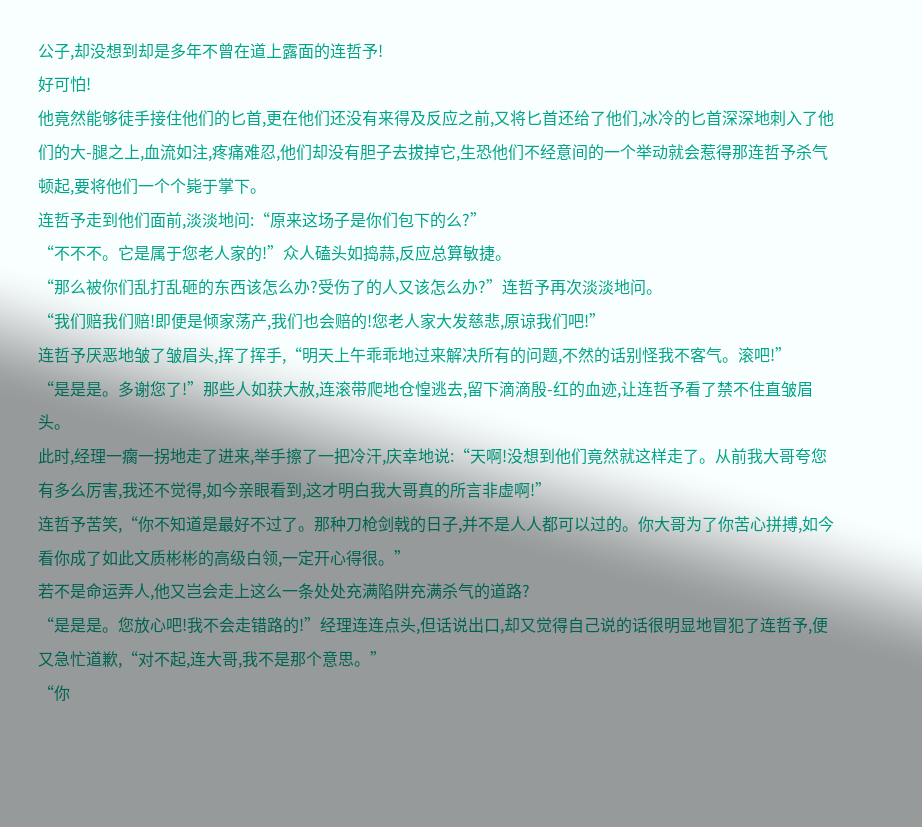公子,却没想到却是多年不曾在道上露面的连哲予!
好可怕!
他竟然能够徒手接住他们的匕首,更在他们还没有来得及反应之前,又将匕首还给了他们,冰冷的匕首深深地刺入了他们的大-腿之上,血流如注,疼痛难忍,他们却没有胆子去拔掉它,生恐他们不经意间的一个举动就会惹得那连哲予杀气顿起,要将他们一个个毙于掌下。
连哲予走到他们面前,淡淡地问:“原来这场子是你们包下的么?”
“不不不。它是属于您老人家的!”众人磕头如捣蒜,反应总算敏捷。
“那么被你们乱打乱砸的东西该怎么办?受伤了的人又该怎么办?”连哲予再次淡淡地问。
“我们赔我们赔!即便是倾家荡产,我们也会赔的!您老人家大发慈悲,原谅我们吧!”
连哲予厌恶地皱了皱眉头,挥了挥手,“明天上午乖乖地过来解决所有的问题,不然的话别怪我不客气。滚吧!”
“是是是。多谢您了!”那些人如获大赦,连滚带爬地仓惶逃去,留下滴滴殷-红的血迹,让连哲予看了禁不住直皱眉头。
此时,经理一瘸一拐地走了进来,举手擦了一把冷汗,庆幸地说:“天啊!没想到他们竟然就这样走了。从前我大哥夸您有多么厉害,我还不觉得,如今亲眼看到,这才明白我大哥真的所言非虚啊!”
连哲予苦笑,“你不知道是最好不过了。那种刀枪剑戟的日子,并不是人人都可以过的。你大哥为了你苦心拼搏,如今看你成了如此文质彬彬的高级白领,一定开心得很。”
若不是命运弄人,他又岂会走上这么一条处处充满陷阱充满杀气的道路?
“是是是。您放心吧!我不会走错路的!”经理连连点头,但话说出口,却又觉得自己说的话很明显地冒犯了连哲予,便又急忙道歉,“对不起,连大哥,我不是那个意思。”
“你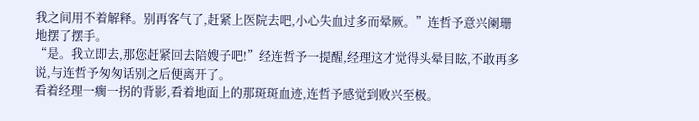我之间用不着解释。别再客气了,赶紧上医院去吧,小心失血过多而晕厥。”连哲予意兴阑珊地摆了摆手。
“是。我立即去,那您赶紧回去陪嫂子吧!”经连哲予一提醒,经理这才觉得头晕目眩,不敢再多说,与连哲予匆匆话别之后便离开了。
看着经理一瘸一拐的背影,看着地面上的那斑斑血迹,连哲予感觉到败兴至极。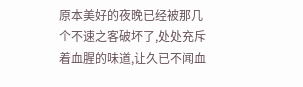原本美好的夜晚已经被那几个不速之客破坏了,处处充斥着血腥的味道,让久已不闻血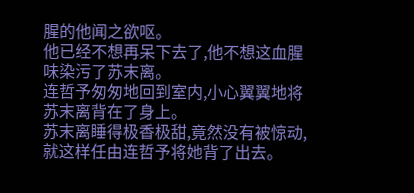腥的他闻之欲呕。
他已经不想再呆下去了,他不想这血腥味染污了苏末离。
连哲予匆匆地回到室内,小心翼翼地将苏末离背在了身上。
苏末离睡得极香极甜,竟然没有被惊动,就这样任由连哲予将她背了出去。